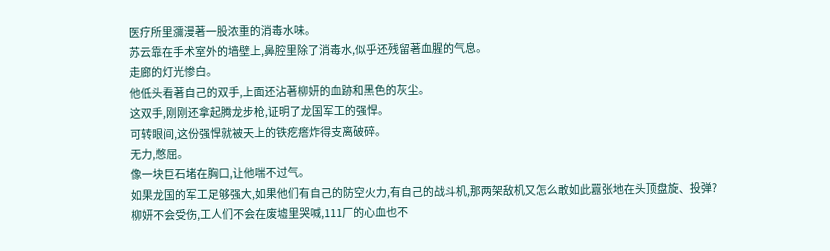医疗所里瀰漫著一股浓重的消毒水味。
苏云靠在手术室外的墙壁上,鼻腔里除了消毒水,似乎还残留著血腥的气息。
走廊的灯光惨白。
他低头看著自己的双手,上面还沾著柳妍的血跡和黑色的灰尘。
这双手,刚刚还拿起腾龙步枪,证明了龙国军工的强悍。
可转眼间,这份强悍就被天上的铁疙瘩炸得支离破碎。
无力,憋屈。
像一块巨石堵在胸口,让他喘不过气。
如果龙国的军工足够强大,如果他们有自己的防空火力,有自己的战斗机,那两架敌机又怎么敢如此囂张地在头顶盘旋、投弹?
柳妍不会受伤,工人们不会在废墟里哭喊,111厂的心血也不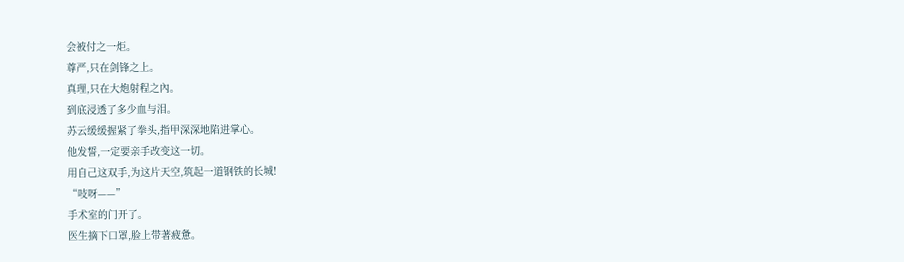会被付之一炬。
尊严,只在剑锋之上。
真理,只在大炮射程之內。
到底浸透了多少血与泪。
苏云缓缓握紧了拳头,指甲深深地陷进掌心。
他发誓,一定要亲手改变这一切。
用自己这双手,为这片天空,筑起一道钢铁的长城!
“吱呀——”
手术室的门开了。
医生摘下口罩,脸上带著疲惫。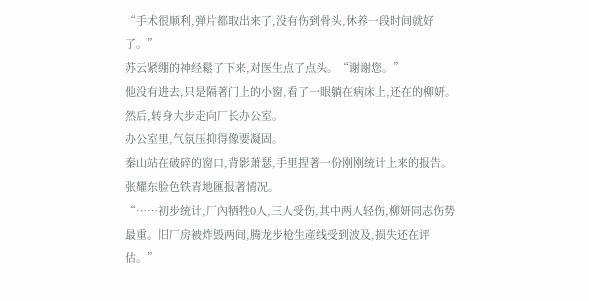“手术很顺利,弹片都取出来了,没有伤到骨头,休养一段时间就好了。”
苏云紧绷的神经鬆了下来,对医生点了点头。“谢谢您。”
他没有进去,只是隔著门上的小窗,看了一眼躺在病床上,还在的柳妍。
然后,转身大步走向厂长办公室。
办公室里,气氛压抑得像要凝固。
秦山站在破碎的窗口,背影萧瑟,手里捏著一份刚刚统计上来的报告。
张耀东脸色铁青地匯报著情况。
“……初步统计,厂內牺牲0人,三人受伤,其中两人轻伤,柳妍同志伤势最重。旧厂房被炸毁两间,腾龙步枪生產线受到波及,损失还在评估。”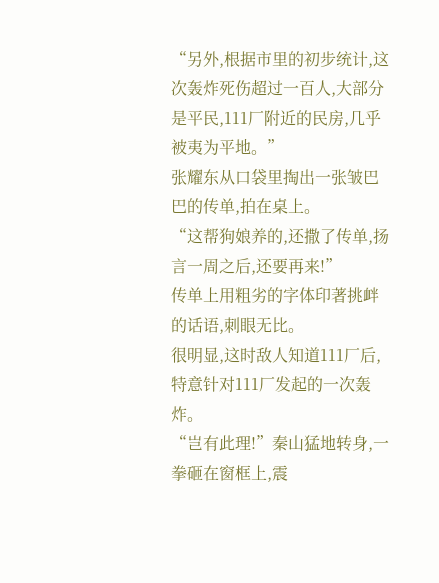“另外,根据市里的初步统计,这次轰炸死伤超过一百人,大部分是平民,111厂附近的民房,几乎被夷为平地。”
张耀东从口袋里掏出一张皱巴巴的传单,拍在桌上。
“这帮狗娘养的,还撒了传单,扬言一周之后,还要再来!”
传单上用粗劣的字体印著挑衅的话语,刺眼无比。
很明显,这时敌人知道111厂后,特意针对111厂发起的一次轰炸。
“岂有此理!”秦山猛地转身,一拳砸在窗框上,震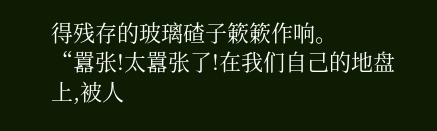得残存的玻璃碴子簌簌作响。
“囂张!太囂张了!在我们自己的地盘上,被人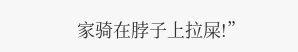家骑在脖子上拉屎!”